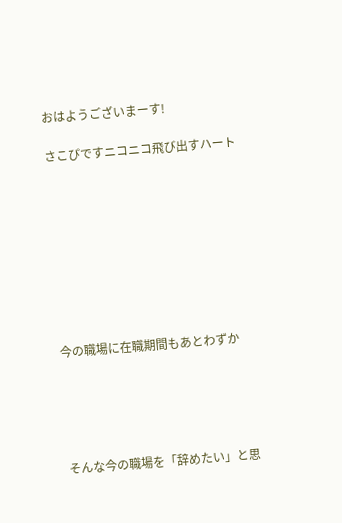おはようございまーす!

さこぴですニコニコ飛び出すハート









今の職場に在職期間もあとわずか





そんな今の職場を「辞めたい」と思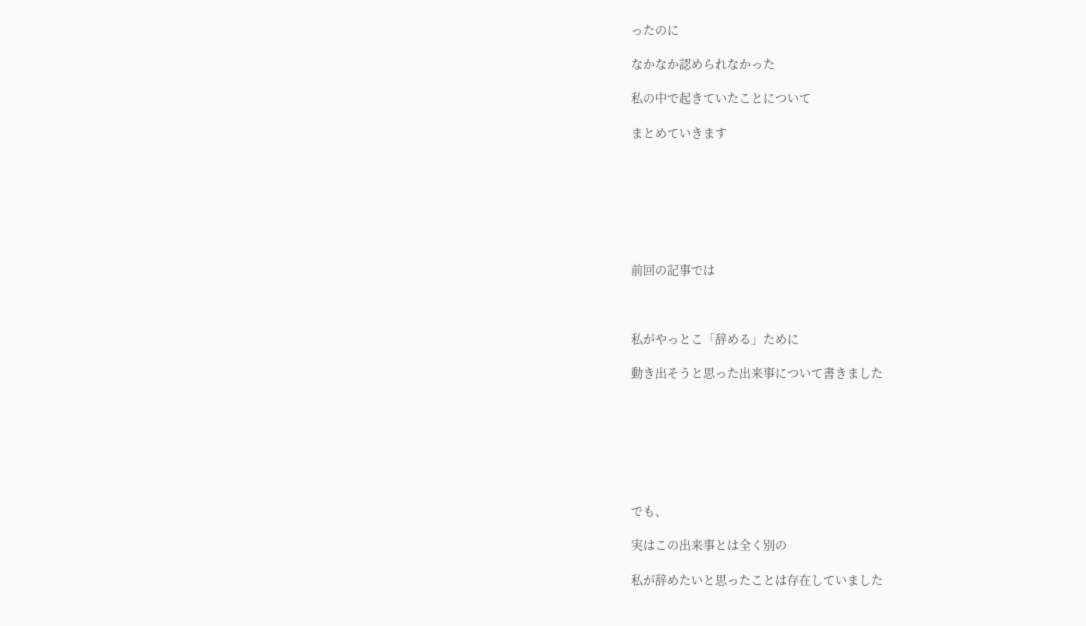ったのに

なかなか認められなかった

私の中で起きていたことについて

まとめていきます







前回の記事では



私がやっとこ「辞める」ために

動き出そうと思った出来事について書きました







でも、

実はこの出来事とは全く別の

私が辞めたいと思ったことは存在していました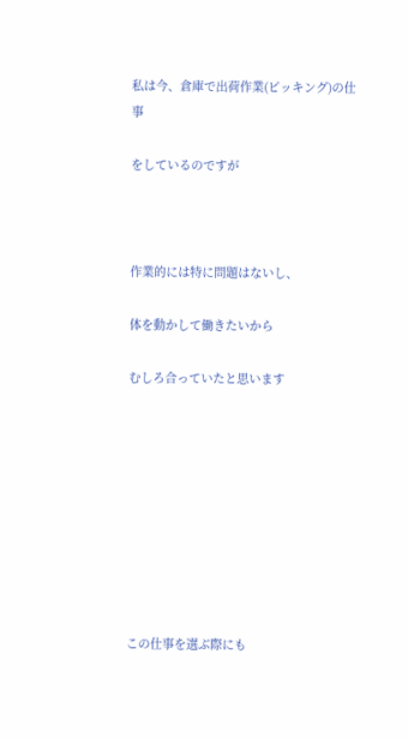私は今、倉庫で出荷作業(ピッキング)の仕事

をしているのですが



作業的には特に問題はないし、

体を動かして働きたいから

むしろ合っていたと思います









この仕事を選ぶ際にも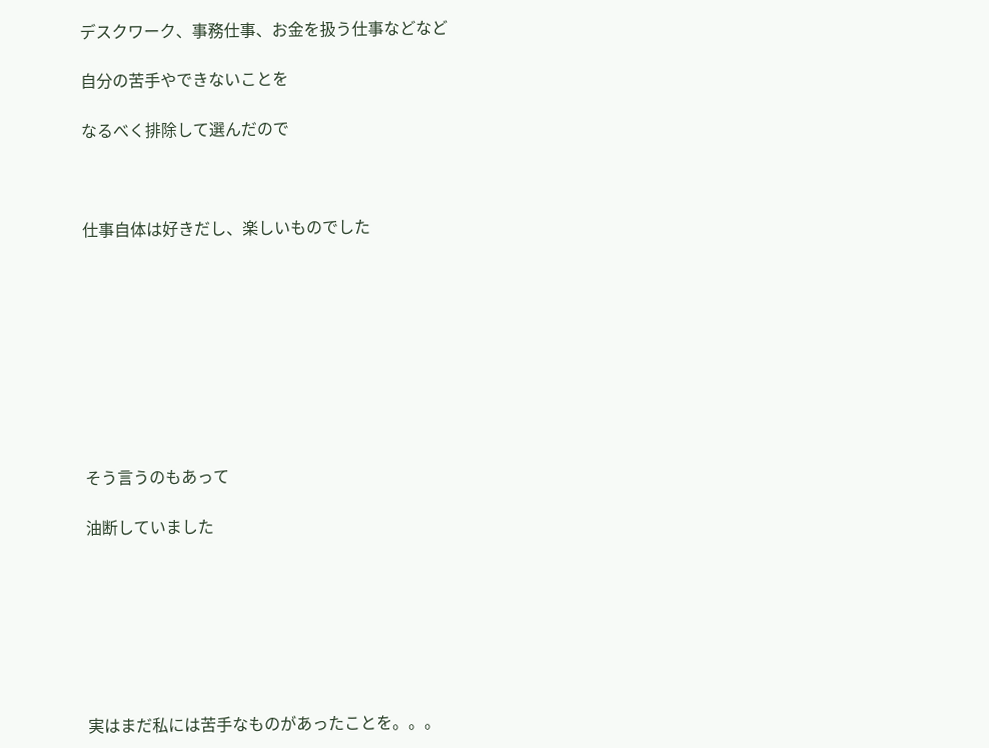デスクワーク、事務仕事、お金を扱う仕事などなど

自分の苦手やできないことを

なるべく排除して選んだので



仕事自体は好きだし、楽しいものでした









そう言うのもあって

油断していました







実はまだ私には苦手なものがあったことを。。。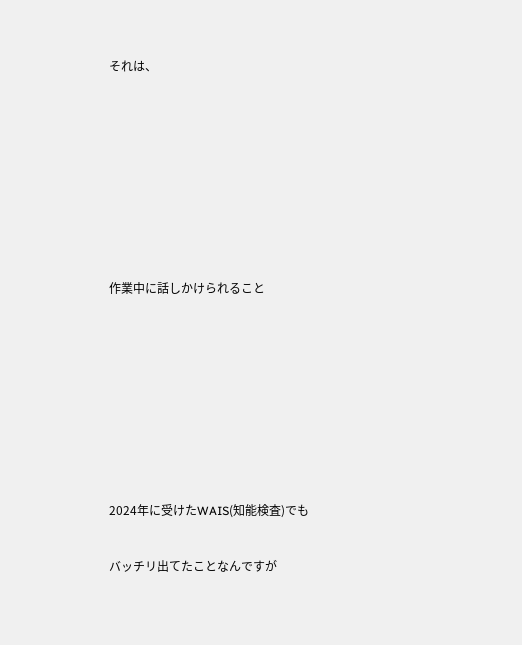それは、







作業中に話しかけられること







2024年に受けたWAIS(知能検査)でも

バッチリ出てたことなんですが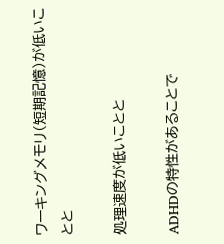ワーキングメモリ(短期記憶)が低いことと

処理速度が低いことと

ADHDの特性があることで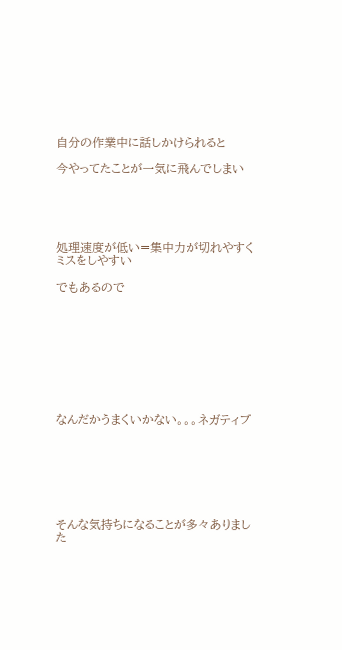自分の作業中に話しかけられると

今やってたことが一気に飛んでしまい





処理速度が低い=集中力が切れやすくミスをしやすい

でもあるので









なんだかうまくいかない。。。ネガティブ







そんな気持ちになることが多々ありました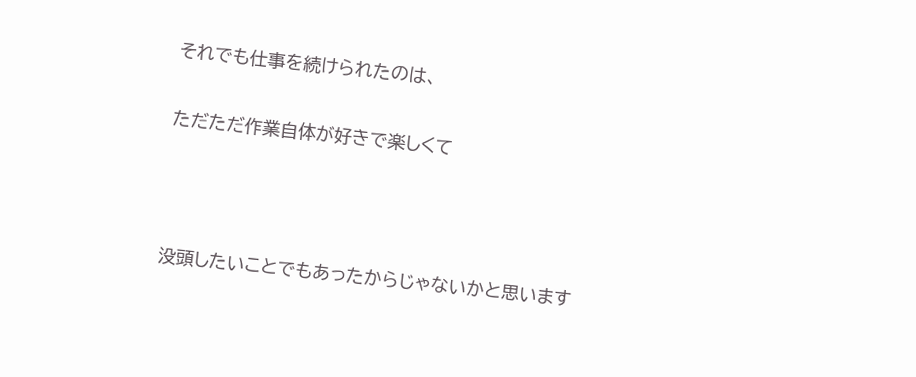それでも仕事を続けられたのは、

ただただ作業自体が好きで楽しくて



没頭したいことでもあったからじゃないかと思います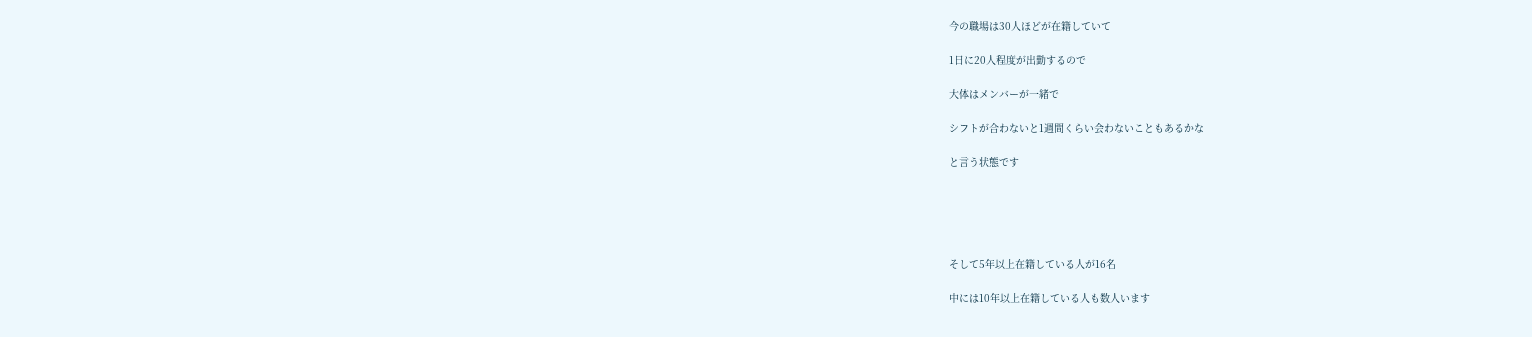今の職場は30人ほどが在籍していて

1日に20人程度が出勤するので

大体はメンバーが一緒で

シフトが合わないと1週間くらい会わないこともあるかな

と言う状態です





そして5年以上在籍している人が16名

中には10年以上在籍している人も数人います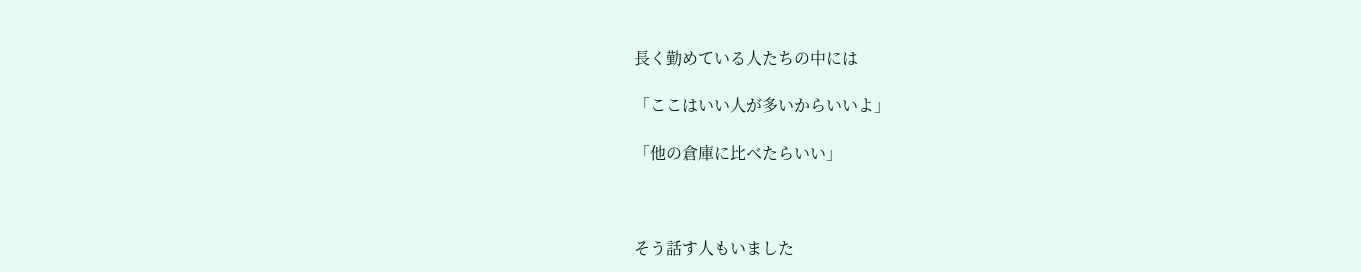長く勤めている人たちの中には

「ここはいい人が多いからいいよ」

「他の倉庫に比べたらいい」



そう話す人もいました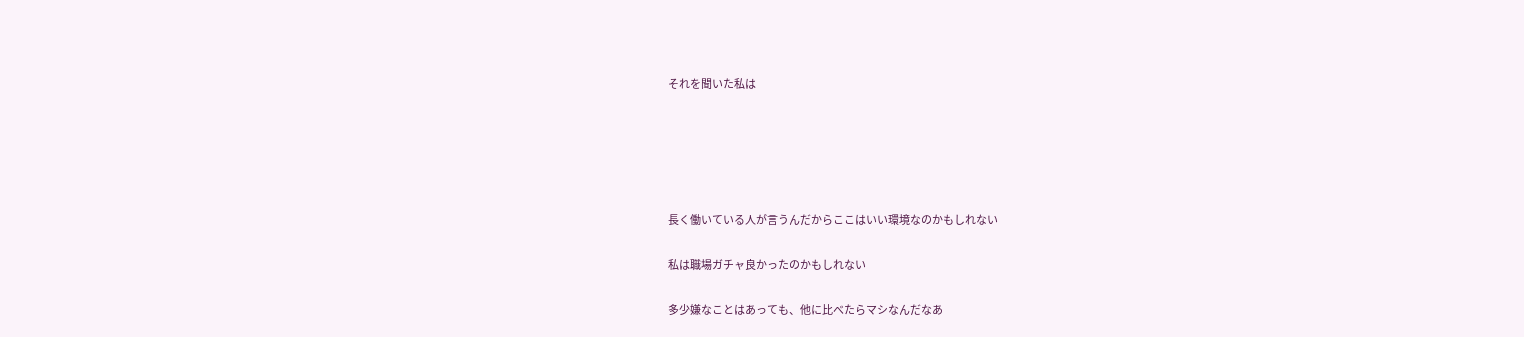それを聞いた私は





長く働いている人が言うんだからここはいい環境なのかもしれない

私は職場ガチャ良かったのかもしれない

多少嫌なことはあっても、他に比べたらマシなんだなあ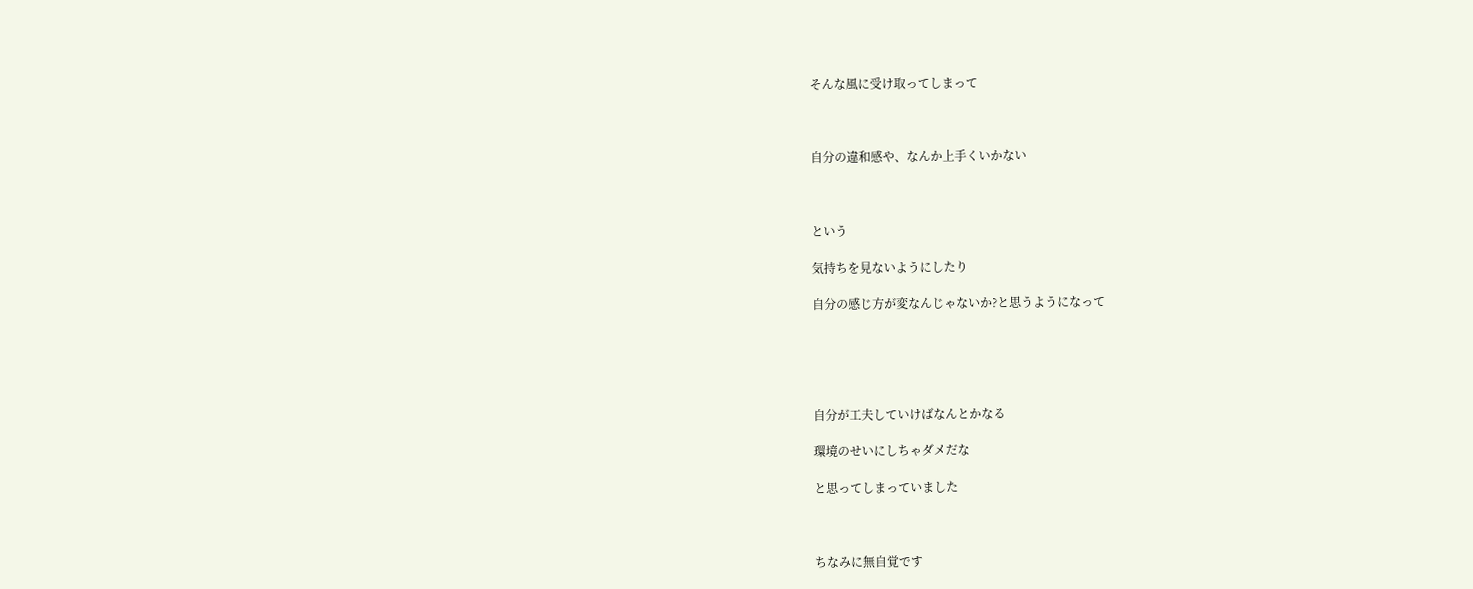そんな風に受け取ってしまって



自分の違和感や、なんか上手くいかない



という

気持ちを見ないようにしたり

自分の感じ方が変なんじゃないか?と思うようになって





自分が工夫していけばなんとかなる

環境のせいにしちゃダメだな

と思ってしまっていました



ちなみに無自覚です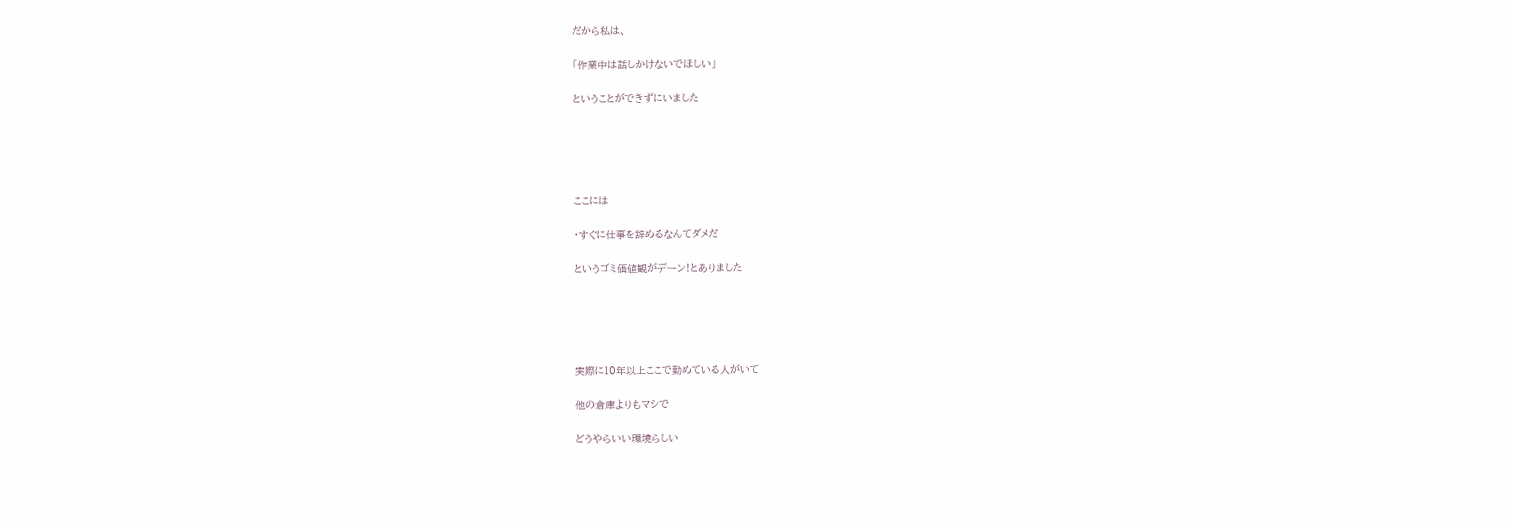だから私は、

「作業中は話しかけないでほしい」

ということができずにいました





ここには

・すぐに仕事を辞めるなんてダメだ

というゴミ価値観がデーン!とありました





実際に10年以上ここで勤めている人がいて

他の倉庫よりもマシで

どうやらいい環境らしい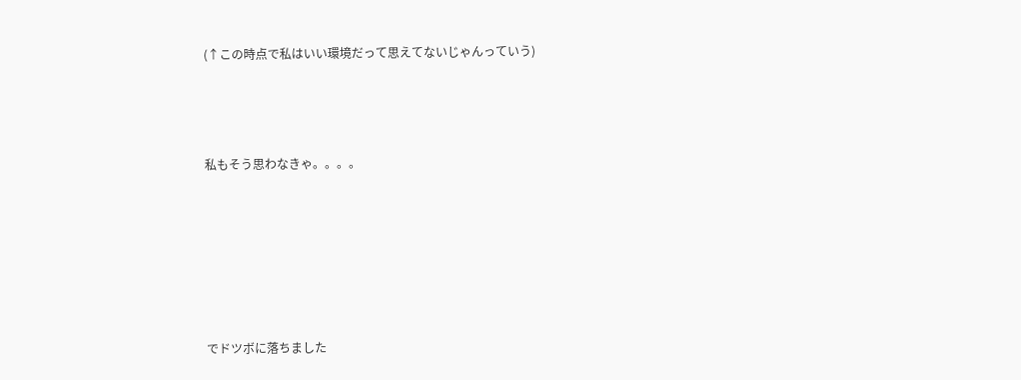(↑この時点で私はいい環境だって思えてないじゃんっていう)





私もそう思わなきゃ。。。。









でドツボに落ちました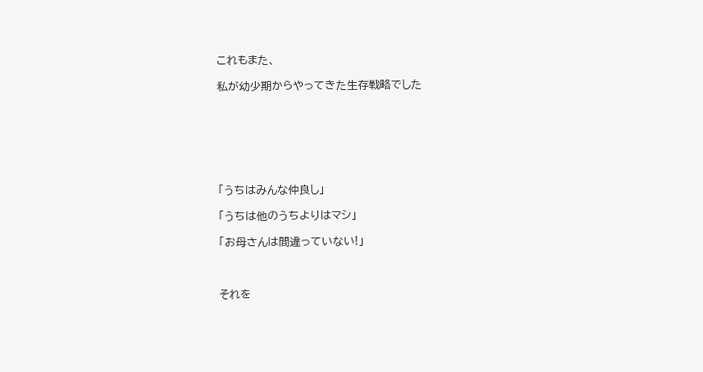これもまた、

私が幼少期からやってきた生存戦略でした







「うちはみんな仲良し」

「うちは他のうちよりはマシ」

「お母さんは間違っていない!」



それを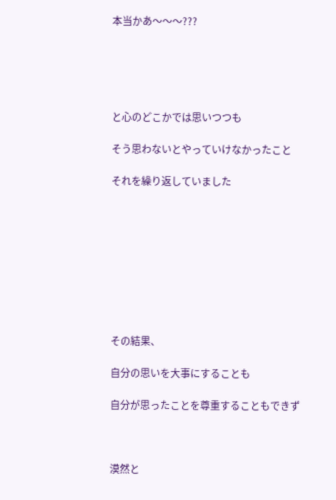本当かあ〜〜〜???





と心のどこかでは思いつつも

そう思わないとやっていけなかったこと

それを繰り返していました









その結果、

自分の思いを大事にすることも

自分が思ったことを尊重することもできず



漠然と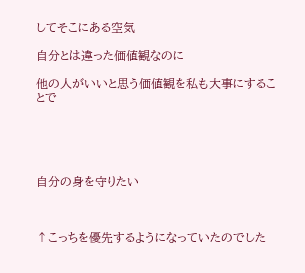してそこにある空気

自分とは違った価値観なのに

他の人がいいと思う価値観を私も大事にすることで





自分の身を守りたい



↑こっちを優先するようになっていたのでした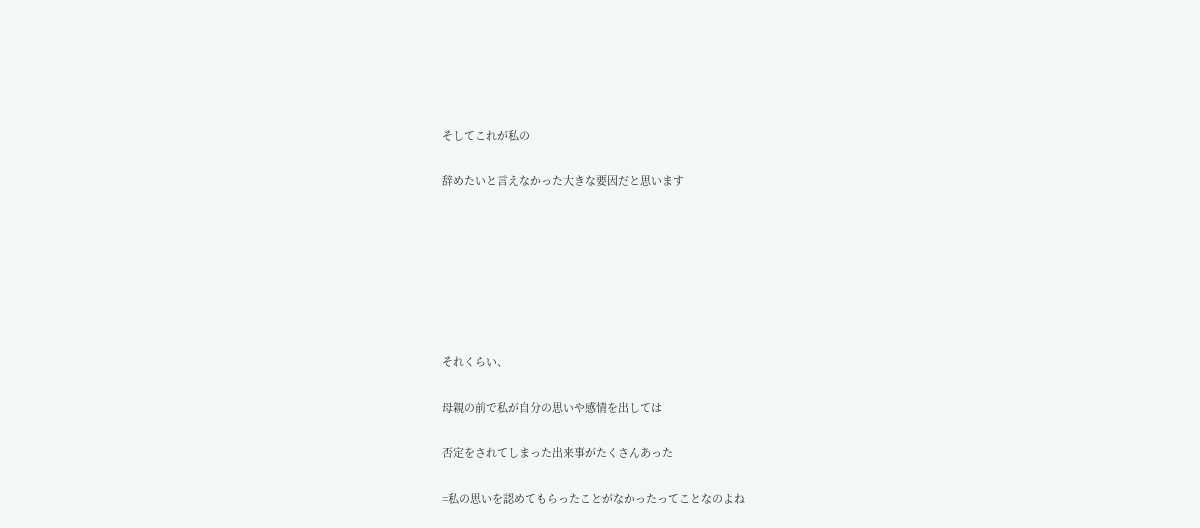そしてこれが私の

辞めたいと言えなかった大きな要因だと思います







それくらい、

母親の前で私が自分の思いや感情を出しては

否定をされてしまった出来事がたくさんあった

=私の思いを認めてもらったことがなかったってことなのよね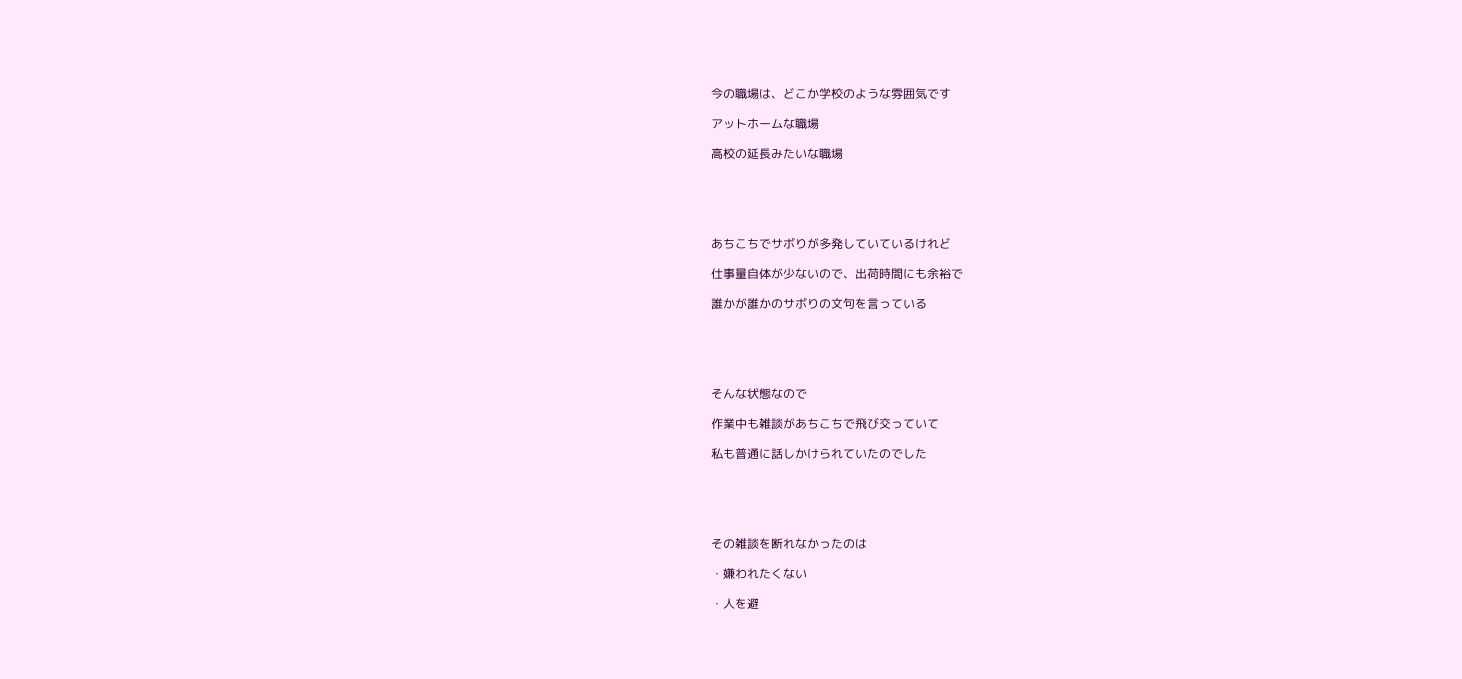今の職場は、どこか学校のような雰囲気です

アットホームな職場

高校の延長みたいな職場





あちこちでサボりが多発していているけれど

仕事量自体が少ないので、出荷時間にも余裕で

誰かが誰かのサボりの文句を言っている





そんな状態なので

作業中も雑談があちこちで飛び交っていて

私も普通に話しかけられていたのでした





その雑談を断れなかったのは

・嫌われたくない

・人を避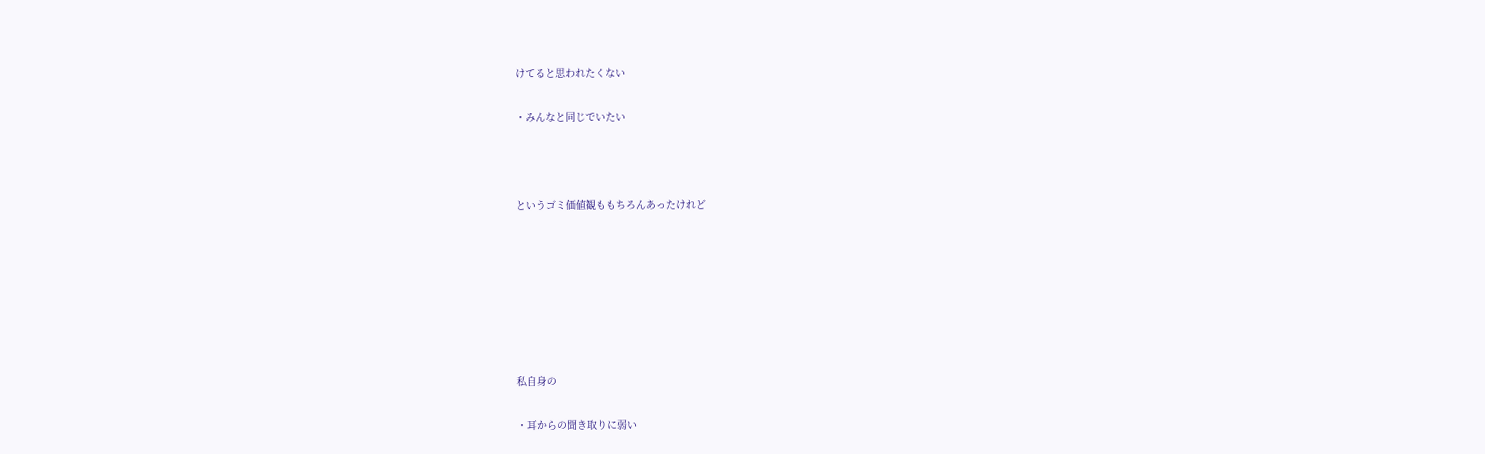けてると思われたくない

・みんなと同じでいたい



というゴミ価値観ももちろんあったけれど







私自身の

・耳からの聞き取りに弱い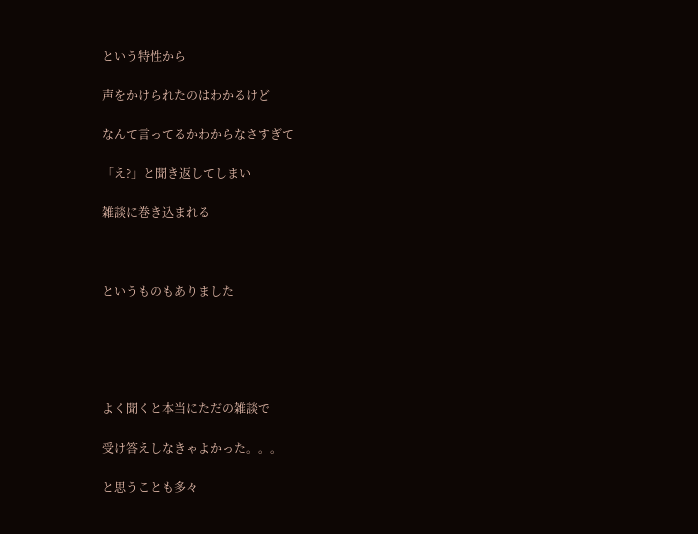という特性から

声をかけられたのはわかるけど

なんて言ってるかわからなさすぎて

「え?」と聞き返してしまい

雑談に巻き込まれる



というものもありました





よく聞くと本当にただの雑談で

受け答えしなきゃよかった。。。

と思うことも多々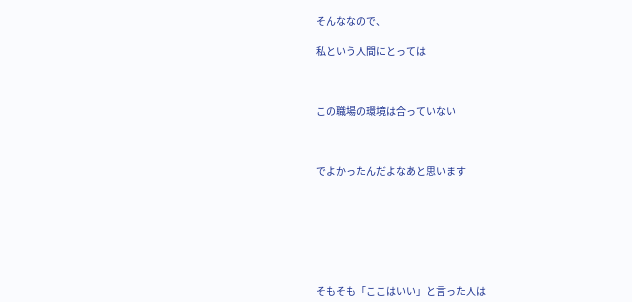そんななので、

私という人間にとっては



この職場の環境は合っていない



でよかったんだよなあと思います







そもそも「ここはいい」と言った人は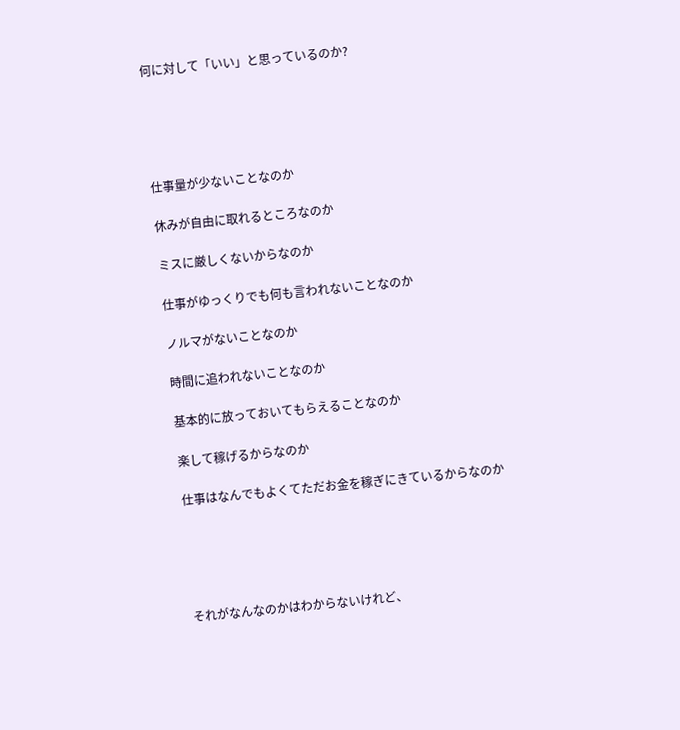何に対して「いい」と思っているのか?





仕事量が少ないことなのか

休みが自由に取れるところなのか

ミスに厳しくないからなのか

仕事がゆっくりでも何も言われないことなのか

ノルマがないことなのか

時間に追われないことなのか

基本的に放っておいてもらえることなのか

楽して稼げるからなのか

仕事はなんでもよくてただお金を稼ぎにきているからなのか





それがなんなのかはわからないけれど、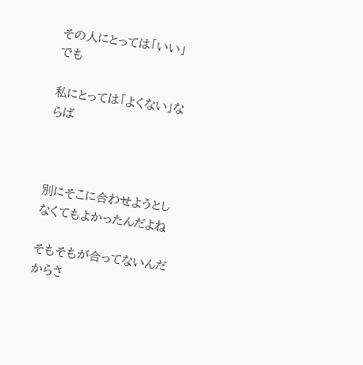その人にとっては「いい」でも

私にとっては「よくない」ならば



別にそこに合わせようとしなくてもよかったんだよね

そもそもが合ってないんだからさ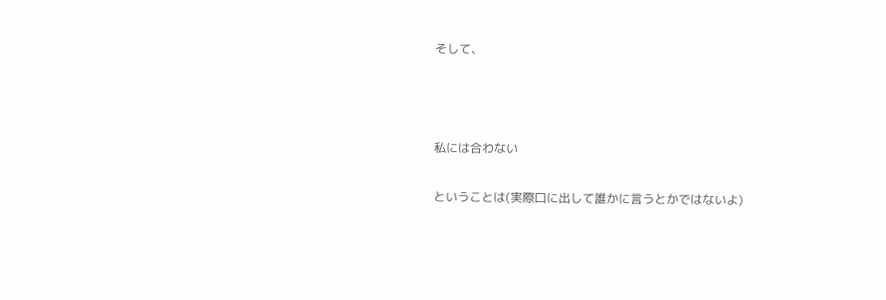そして、



私には合わない

ということは(実際口に出して誰かに言うとかではないよ)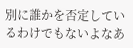別に誰かを否定しているわけでもないよなあ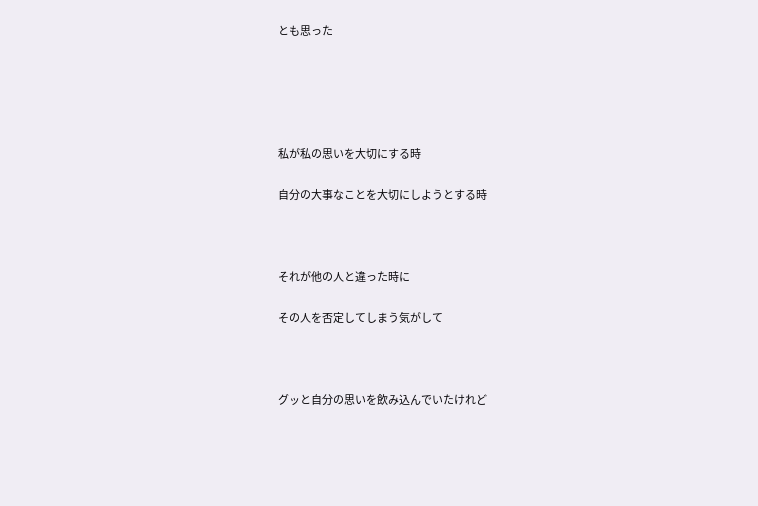とも思った





私が私の思いを大切にする時

自分の大事なことを大切にしようとする時



それが他の人と違った時に

その人を否定してしまう気がして



グッと自分の思いを飲み込んでいたけれど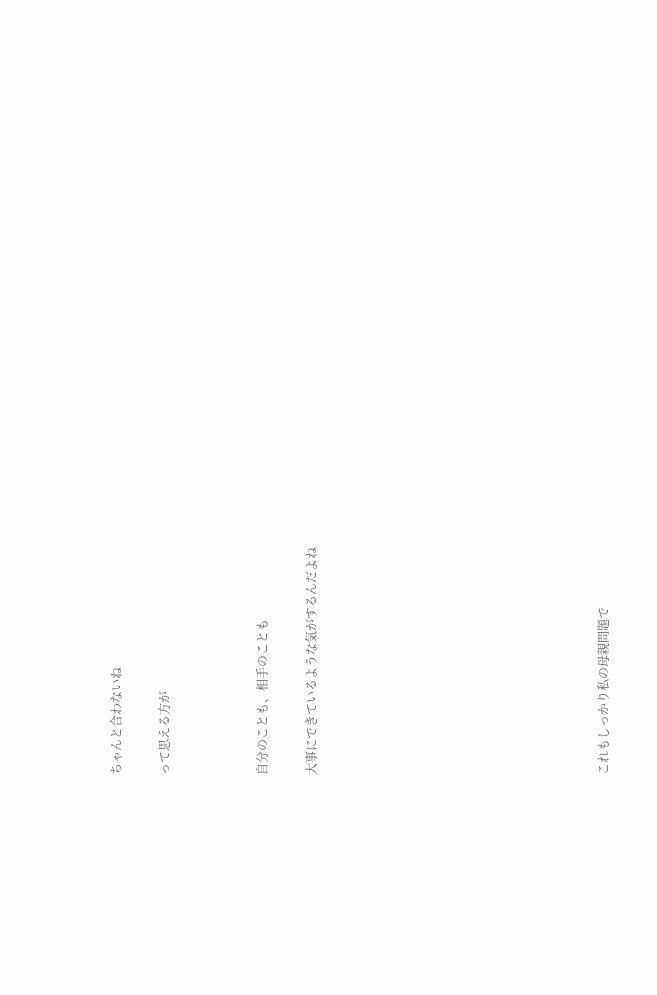ちゃんと合わないね

って思える方が



自分のことも、相手のことも

大事にできているような気がするんだよね











これもしっかり私の母親問題で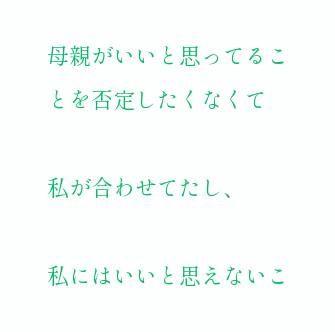母親がいいと思ってることを否定したくなくて

私が合わせてたし、

私にはいいと思えないこ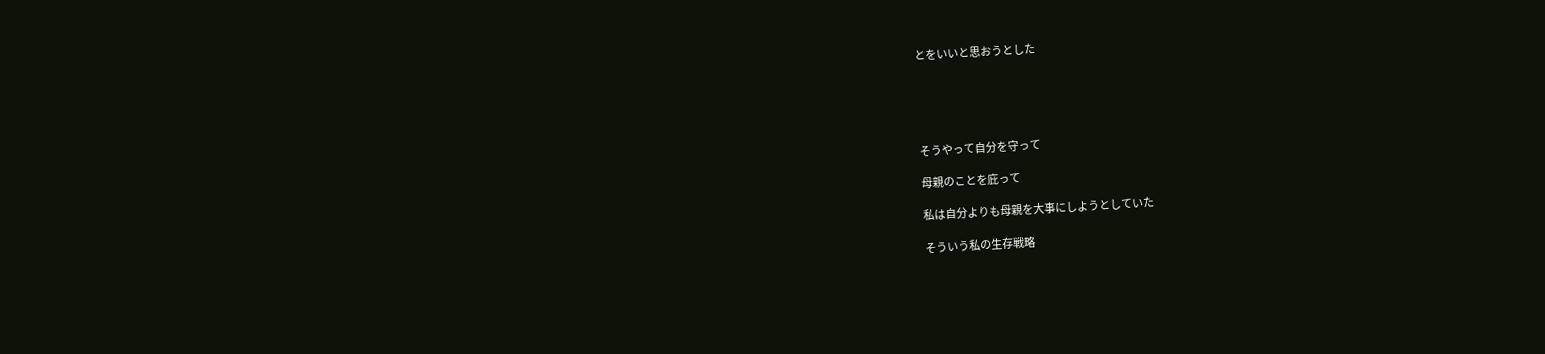とをいいと思おうとした





そうやって自分を守って

母親のことを庇って

私は自分よりも母親を大事にしようとしていた

そういう私の生存戦略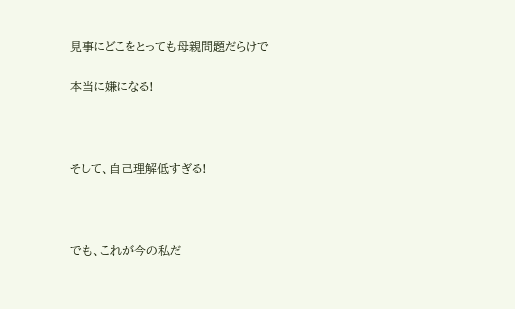見事にどこをとっても母親問題だらけで

本当に嫌になる!



そして、自己理解低すぎる!



でも、これが今の私だ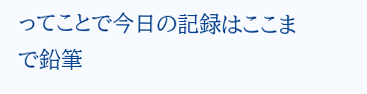ってことで今日の記録はここまで鉛筆